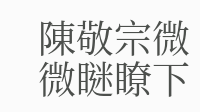陳敬宗微微瞇瞭下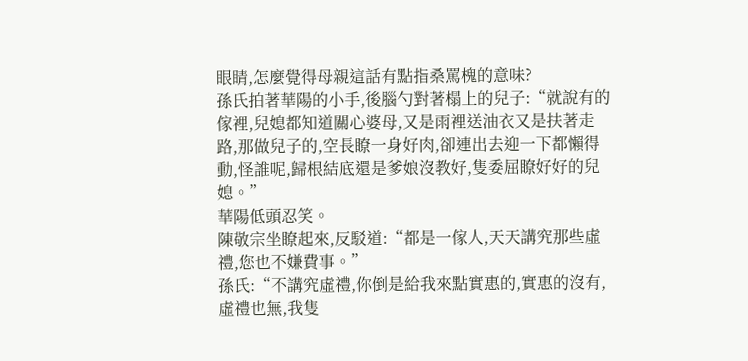眼睛,怎麼覺得母親這話有點指桑罵槐的意味?
孫氏拍著華陽的小手,後腦勺對著榻上的兒子:“就說有的傢裡,兒媳都知道關心婆母,又是雨裡送油衣又是扶著走路,那做兒子的,空長瞭一身好肉,卻連出去迎一下都懶得動,怪誰呢,歸根結底還是爹娘沒教好,隻委屈瞭好好的兒媳。”
華陽低頭忍笑。
陳敬宗坐瞭起來,反駁道:“都是一傢人,天天講究那些虛禮,您也不嫌費事。”
孫氏:“不講究虛禮,你倒是給我來點實惠的,實惠的沒有,虛禮也無,我隻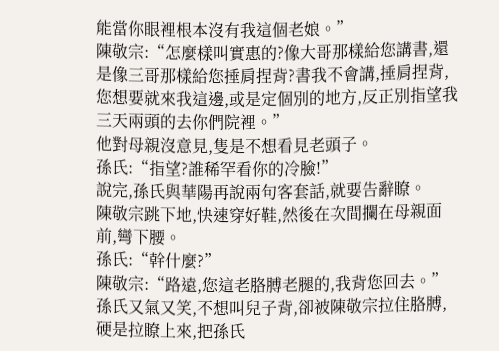能當你眼裡根本沒有我這個老娘。”
陳敬宗:“怎麼樣叫實惠的?像大哥那樣給您講書,還是像三哥那樣給您捶肩捏背?書我不會講,捶肩捏背,您想要就來我這邊,或是定個別的地方,反正別指望我三天兩頭的去你們院裡。”
他對母親沒意見,隻是不想看見老頭子。
孫氏:“指望?誰稀罕看你的冷臉!”
說完,孫氏與華陽再說兩句客套話,就要告辭瞭。
陳敬宗跳下地,快速穿好鞋,然後在次間攔在母親面前,彎下腰。
孫氏:“幹什麼?”
陳敬宗:“路遠,您這老胳膊老腿的,我背您回去。”
孫氏又氣又笑,不想叫兒子背,卻被陳敬宗拉住胳膊,硬是拉瞭上來,把孫氏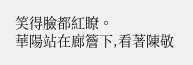笑得臉都紅瞭。
華陽站在廊簷下,看著陳敬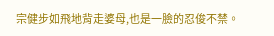宗健步如飛地背走婆母,也是一臉的忍俊不禁。